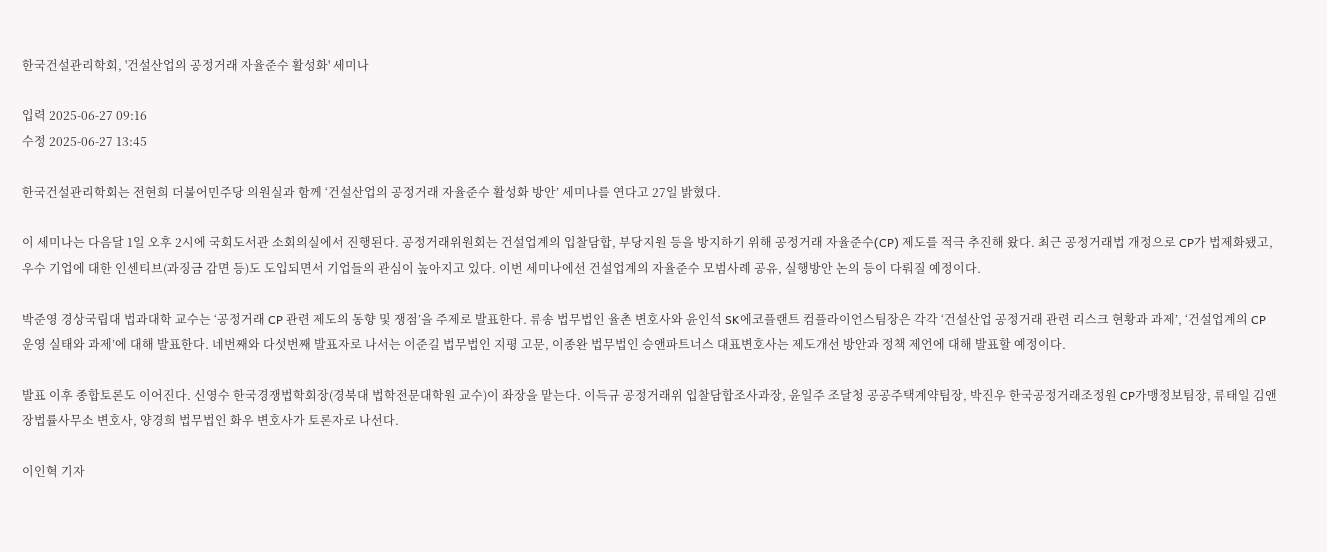한국건설관리학회, '건설산업의 공정거래 자율준수 활성화' 세미나

입력 2025-06-27 09:16
수정 2025-06-27 13:45

한국건설관리학회는 전현희 더불어민주당 의원실과 함께 ‘건설산업의 공정거래 자율준수 활성화 방안’ 세미나를 연다고 27일 밝혔다.

이 세미나는 다음달 1일 오후 2시에 국회도서관 소회의실에서 진행된다. 공정거래위원회는 건설업계의 입찰담합, 부당지원 등을 방지하기 위해 공정거래 자율준수(CP) 제도를 적극 추진해 왔다. 최근 공정거래법 개정으로 CP가 법제화됐고, 우수 기업에 대한 인센티브(과징금 감면 등)도 도입되면서 기업들의 관심이 높아지고 있다. 이번 세미나에선 건설업계의 자율준수 모범사례 공유, 실행방안 논의 등이 다뤄질 예정이다.

박준영 경상국립대 법과대학 교수는 ‘공정거래 CP 관련 제도의 동향 및 쟁점’을 주제로 발표한다. 류송 법무법인 율촌 변호사와 윤인석 SK에코플랜트 컴플라이언스팀장은 각각 ‘건설산업 공정거래 관련 리스크 현황과 과제’, ‘건설업계의 CP 운영 실태와 과제’에 대해 발표한다. 네번째와 다섯번째 발표자로 나서는 이준길 법무법인 지평 고문, 이종완 법무법인 승앤파트너스 대표변호사는 제도개선 방안과 정책 제언에 대해 발표할 예정이다.

발표 이후 종합토론도 이어진다. 신영수 한국경쟁법학회장(경북대 법학전문대학원 교수)이 좌장을 맡는다. 이득규 공정거래위 입찰담합조사과장, 윤일주 조달청 공공주택계약팀장, 박진우 한국공정거래조정원 CP가맹정보팀장, 류태일 김앤장법률사무소 변호사, 양경희 법무법인 화우 변호사가 토론자로 나선다.

이인혁 기자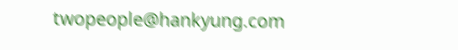twopeople@hankyung.com